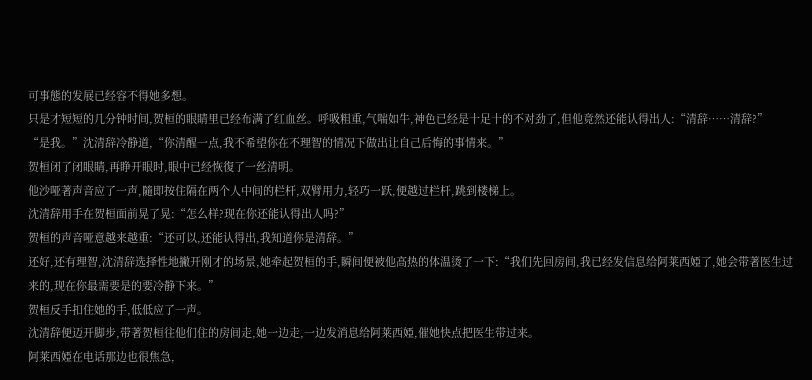可事態的发展已经容不得她多想。
只是才短短的几分钟时间,贺桓的眼睛里已经布满了红血丝。呼吸粗重,气喘如牛,神色已经是十足十的不对劲了,但他竟然还能认得出人:“清辞……清辞?”
“是我。”沈清辞冷静道,“你清醒一点,我不希望你在不理智的情况下做出让自己后悔的事情来。”
贺桓闭了闭眼睛,再睁开眼时,眼中已经恢復了一丝清明。
他沙哑著声音应了一声,隨即按住隔在两个人中间的栏杆,双臂用力,轻巧一跃,便越过栏杆,跳到楼梯上。
沈清辞用手在贺桓面前晃了晃:“怎么样?现在你还能认得出人吗?”
贺桓的声音哑意越来越重:“还可以,还能认得出,我知道你是清辞。”
还好,还有理智,沈清辞选择性地撇开刚才的场景,她牵起贺桓的手,瞬间便被他高热的体温烫了一下:“我们先回房间,我已经发信息给阿莱西婭了,她会带著医生过来的,现在你最需要是的要冷静下来。”
贺桓反手扣住她的手,低低应了一声。
沈清辞便迈开脚步,带著贺桓往他们住的房间走,她一边走,一边发消息给阿莱西婭,催她快点把医生带过来。
阿莱西婭在电话那边也很焦急,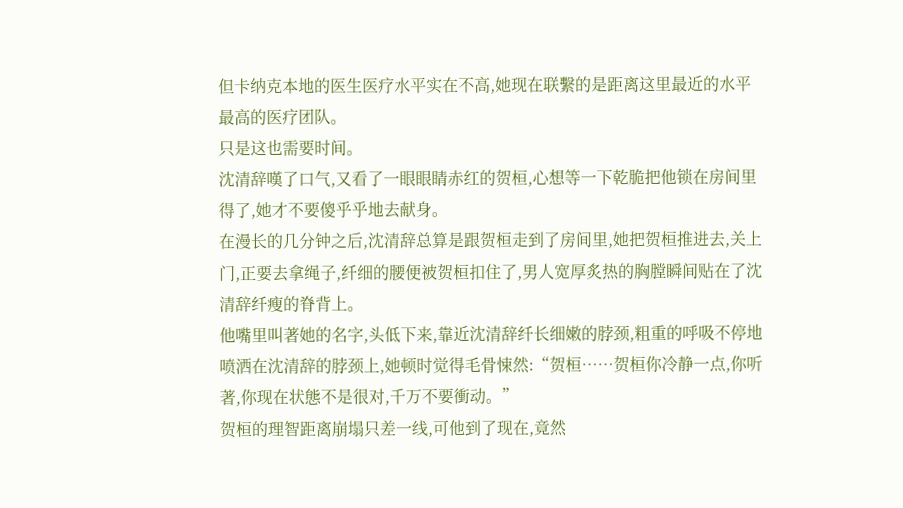但卡纳克本地的医生医疗水平实在不高,她现在联繫的是距离这里最近的水平最高的医疗团队。
只是这也需要时间。
沈清辞嘆了口气,又看了一眼眼睛赤红的贺桓,心想等一下乾脆把他锁在房间里得了,她才不要傻乎乎地去献身。
在漫长的几分钟之后,沈清辞总算是跟贺桓走到了房间里,她把贺桓推进去,关上门,正要去拿绳子,纤细的腰便被贺桓扣住了,男人宽厚炙热的胸膛瞬间贴在了沈清辞纤瘦的脊背上。
他嘴里叫著她的名字,头低下来,靠近沈清辞纤长细嫩的脖颈,粗重的呼吸不停地喷洒在沈清辞的脖颈上,她顿时觉得毛骨悚然:“贺桓……贺桓你冷静一点,你听著,你现在状態不是很对,千万不要衝动。”
贺桓的理智距离崩塌只差一线,可他到了现在,竟然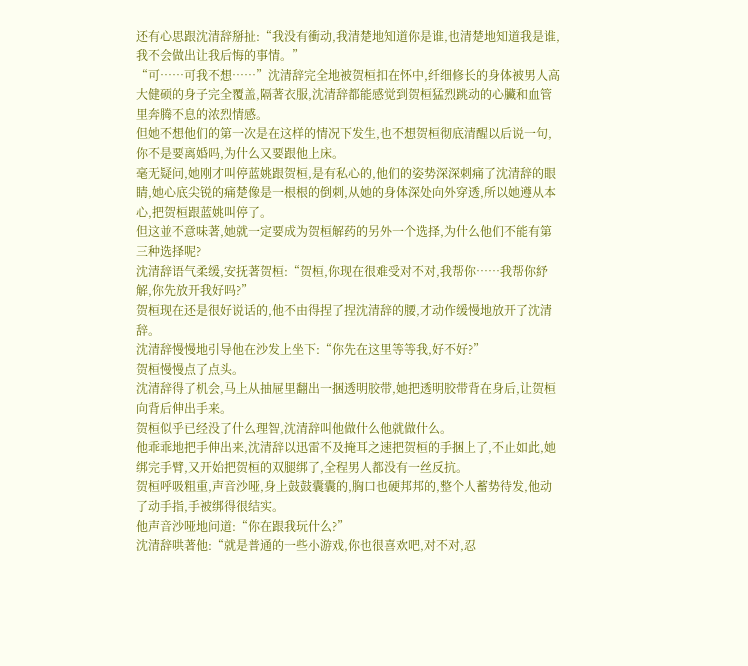还有心思跟沈清辞掰扯:“我没有衝动,我清楚地知道你是谁,也清楚地知道我是谁,我不会做出让我后悔的事情。”
“可……可我不想……”沈清辞完全地被贺桓扣在怀中,纤细修长的身体被男人高大健硕的身子完全覆盖,隔著衣服,沈清辞都能感觉到贺桓猛烈跳动的心臟和血管里奔腾不息的浓烈情感。
但她不想他们的第一次是在这样的情况下发生,也不想贺桓彻底清醒以后说一句,你不是要离婚吗,为什么又要跟他上床。
毫无疑问,她刚才叫停蓝姚跟贺桓,是有私心的,他们的姿势深深刺痛了沈清辞的眼睛,她心底尖锐的痛楚像是一根根的倒刺,从她的身体深处向外穿透,所以她遵从本心,把贺桓跟蓝姚叫停了。
但这並不意味著,她就一定要成为贺桓解药的另外一个选择,为什么他们不能有第三种选择呢?
沈清辞语气柔缓,安抚著贺桓:“贺桓,你现在很难受对不对,我帮你……我帮你紓解,你先放开我好吗?”
贺桓现在还是很好说话的,他不由得捏了捏沈清辞的腰,才动作缓慢地放开了沈清辞。
沈清辞慢慢地引导他在沙发上坐下:“你先在这里等等我,好不好?”
贺桓慢慢点了点头。
沈清辞得了机会,马上从抽屉里翻出一捆透明胶带,她把透明胶带背在身后,让贺桓向背后伸出手来。
贺桓似乎已经没了什么理智,沈清辞叫他做什么他就做什么。
他乖乖地把手伸出来,沈清辞以迅雷不及掩耳之速把贺桓的手捆上了,不止如此,她绑完手臂,又开始把贺桓的双腿绑了,全程男人都没有一丝反抗。
贺桓呼吸粗重,声音沙哑,身上鼓鼓囊囊的,胸口也硬邦邦的,整个人蓄势待发,他动了动手指,手被绑得很结实。
他声音沙哑地问道:“你在跟我玩什么?”
沈清辞哄著他:“就是普通的一些小游戏,你也很喜欢吧,对不对,忍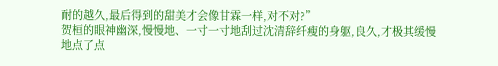耐的越久,最后得到的甜美才会像甘霖一样,对不对?”
贺桓的眼神幽深,慢慢地、一寸一寸地刮过沈清辞纤瘦的身躯,良久,才极其缓慢地点了点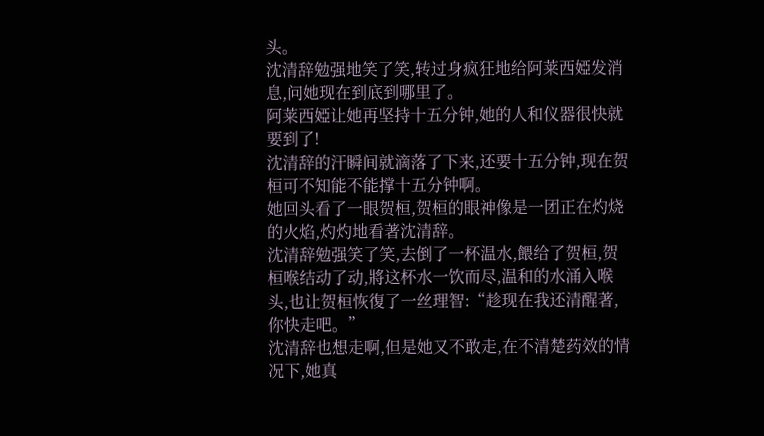头。
沈清辞勉强地笑了笑,转过身疯狂地给阿莱西婭发消息,问她现在到底到哪里了。
阿莱西婭让她再坚持十五分钟,她的人和仪器很快就要到了!
沈清辞的汗瞬间就滴落了下来,还要十五分钟,现在贺桓可不知能不能撑十五分钟啊。
她回头看了一眼贺桓,贺桓的眼神像是一团正在灼烧的火焰,灼灼地看著沈清辞。
沈清辞勉强笑了笑,去倒了一杯温水,餵给了贺桓,贺桓喉结动了动,將这杯水一饮而尽,温和的水涌入喉头,也让贺桓恢復了一丝理智:“趁现在我还清醒著,你快走吧。”
沈清辞也想走啊,但是她又不敢走,在不清楚药效的情况下,她真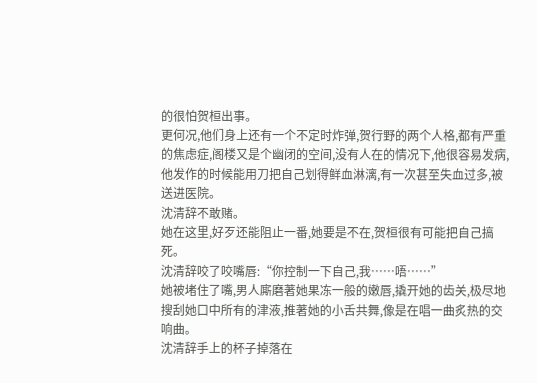的很怕贺桓出事。
更何况,他们身上还有一个不定时炸弹,贺行野的两个人格,都有严重的焦虑症,阁楼又是个幽闭的空间,没有人在的情况下,他很容易发病,他发作的时候能用刀把自己划得鲜血淋漓,有一次甚至失血过多,被送进医院。
沈清辞不敢赌。
她在这里,好歹还能阻止一番,她要是不在,贺桓很有可能把自己搞死。
沈清辞咬了咬嘴唇:“你控制一下自己,我……唔……”
她被堵住了嘴,男人廝磨著她果冻一般的嫩唇,撬开她的齿关,极尽地搜刮她口中所有的津液,推著她的小舌共舞,像是在唱一曲炙热的交响曲。
沈清辞手上的杯子掉落在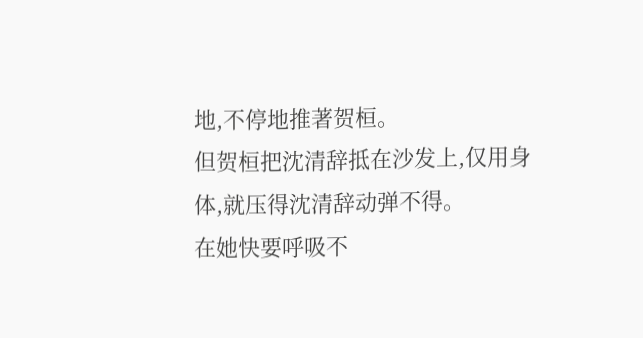地,不停地推著贺桓。
但贺桓把沈清辞抵在沙发上,仅用身体,就压得沈清辞动弹不得。
在她快要呼吸不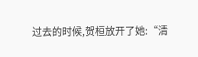过去的时候,贺桓放开了她:“清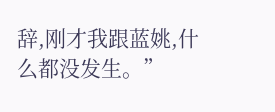辞,刚才我跟蓝姚,什么都没发生。”